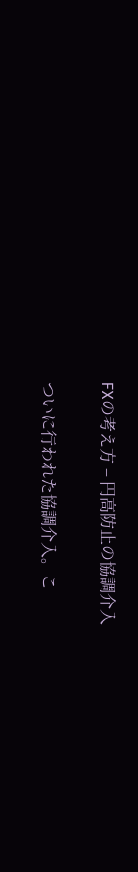FXの考え方 – 円高防止の協調介入

ついに行われた協調介入。こ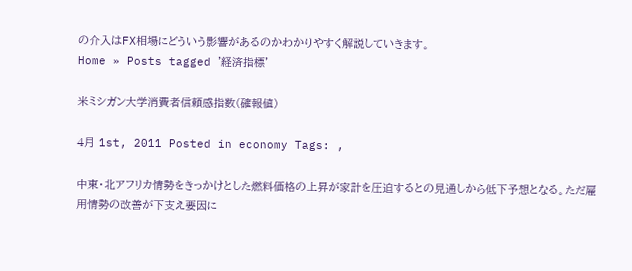の介入はFX相場にどういう影響があるのかわかりやすく解説していきます。
Home » Posts tagged '経済指標'

米ミシガン大学消費者信頼感指数(確報値)

4月 1st, 2011 Posted in economy Tags: ,

中東・北アフリカ情勢をきっかけとした燃料価格の上昇が家計を圧迫するとの見通しから低下予想となる。ただ雇用情勢の改善が下支え要因に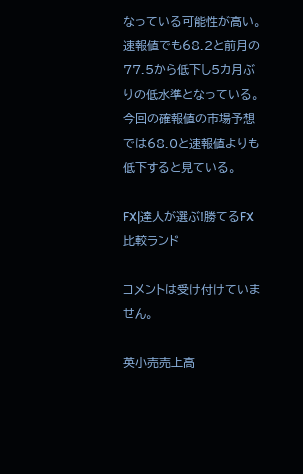なっている可能性が高い。速報値でも68.2と前月の77.5から低下し5カ月ぶりの低水準となっている。
今回の確報値の市場予想では68.0と速報値よりも低下すると見ている。

FX|達人が選ぶ!勝てるFX比較ランド

コメントは受け付けていません。

英小売売上高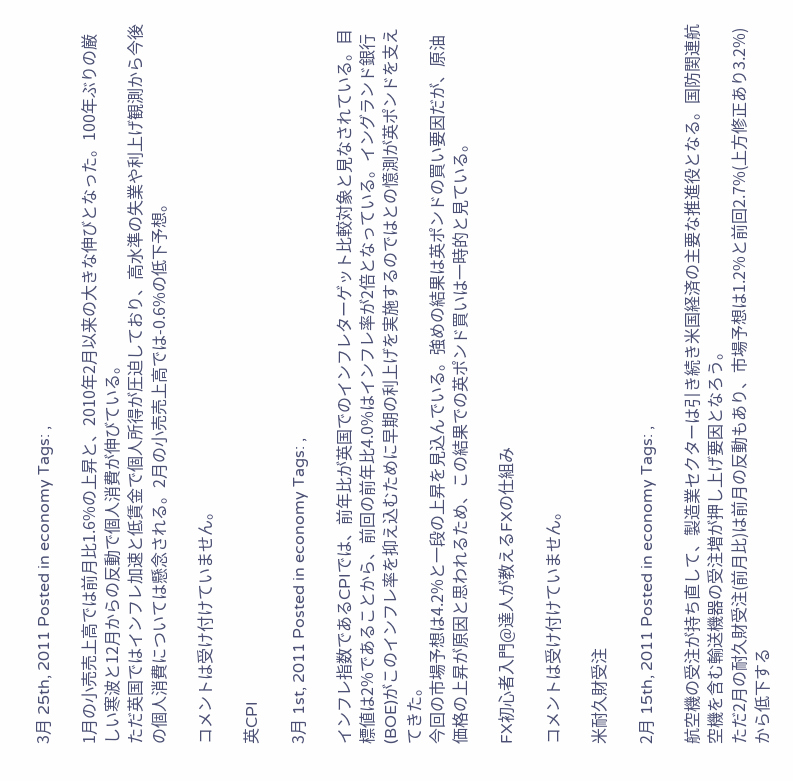3月 25th, 2011 Posted in economy Tags: ,

1月の小売売上高では前月比1.6%の上昇と、2010年2月以来の大きな伸びとなった。100年ぶりの厳しい寒波と12月からの反動で個人消費が伸びている。
ただ英国ではインフレ加速と低賃金で個人所得が圧迫しており、高水準の失業や利上げ観測から今後の個人消費については懸念される。2月の小売売上高では-0.6%の低下予想。

コメントは受け付けていません。

英CPI

3月 1st, 2011 Posted in economy Tags: ,

インフレ指数であるCPIでは、前年比が英国でのインフレターゲット比較対象と見なされている。目標値は2%であることから、前回の前年比4.0%はインフレ率が2倍となっている。イングランド銀行(BOE)がこのインフレ率を抑え込むために早期の利上げを実施するのではとの憶測が英ポンドを支えてきた。
今回の市場予想は4.2%と一段の上昇を見込んでいる。強めの結果は英ポンドの買い要因だが、原油価格の上昇が原因と思われるため、この結果での英ポンド買いは一時的と見ている。

FX初心者入門@達人が教えるFXの仕組み

コメントは受け付けていません。

米耐久財受注

2月 15th, 2011 Posted in economy Tags: ,

航空機の受注が持ち直して、製造業セクターは引き続き米国経済の主要な推進役となる。国防関連航空機を含む輸送機器の受注増が押し上げ要因となろう。
ただ2月の耐久財受注(前月比)は前月の反動もあり、市場予想は1.2%と前回2.7%(上方修正あり3.2%)から低下する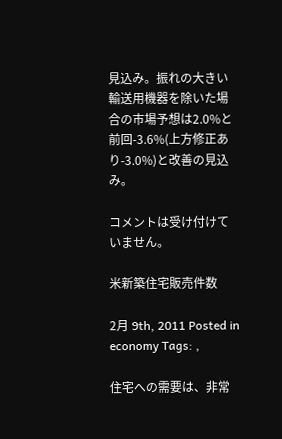見込み。振れの大きい輸送用機器を除いた場合の市場予想は2.0%と前回-3.6%(上方修正あり-3.0%)と改善の見込み。

コメントは受け付けていません。

米新築住宅販売件数

2月 9th, 2011 Posted in economy Tags: ,

住宅への需要は、非常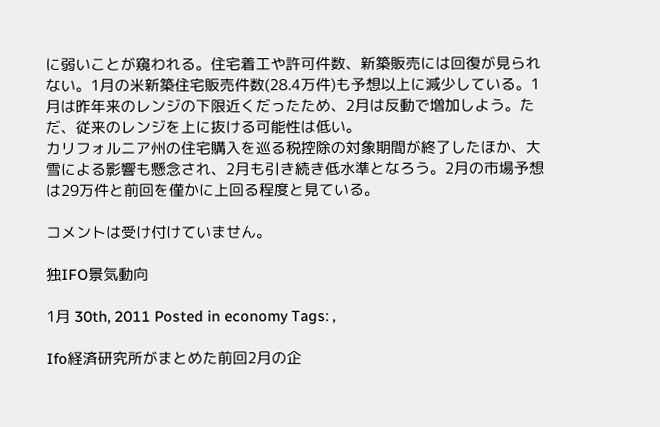に弱いことが窺われる。住宅着工や許可件数、新築販売には回復が見られない。1月の米新築住宅販売件数(28.4万件)も予想以上に減少している。1月は昨年来のレンジの下限近くだったため、2月は反動で増加しよう。ただ、従来のレンジを上に抜ける可能性は低い。
カリフォルニア州の住宅購入を巡る税控除の対象期間が終了したほか、大雪による影響も懸念され、2月も引き続き低水準となろう。2月の市場予想は29万件と前回を僅かに上回る程度と見ている。

コメントは受け付けていません。

独IFO景気動向

1月 30th, 2011 Posted in economy Tags: ,

Ifo経済研究所がまとめた前回2月の企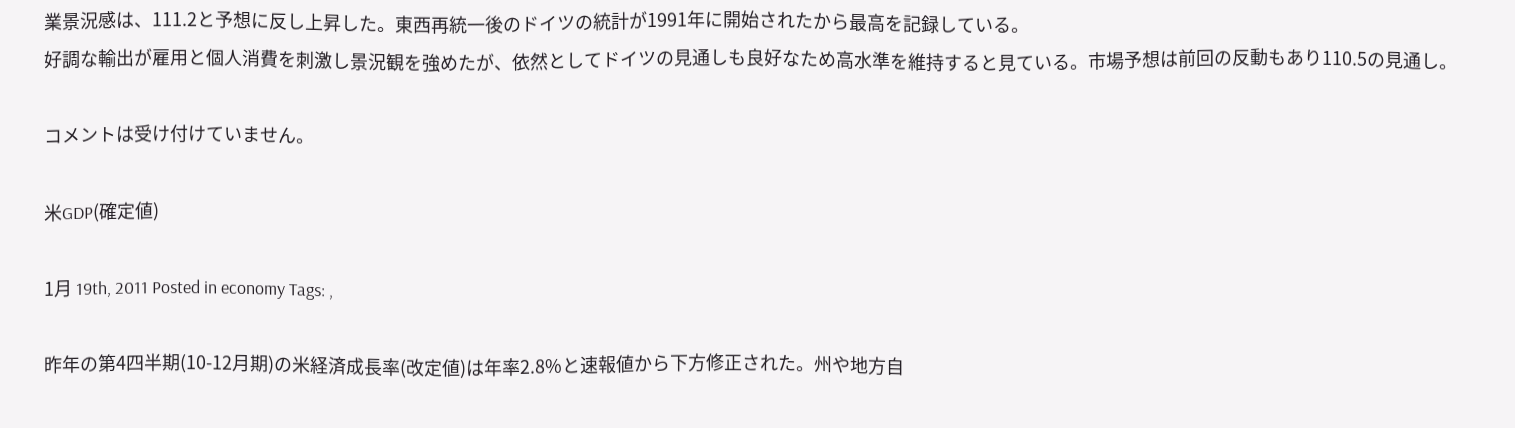業景況感は、111.2と予想に反し上昇した。東西再統一後のドイツの統計が1991年に開始されたから最高を記録している。
好調な輸出が雇用と個人消費を刺激し景況観を強めたが、依然としてドイツの見通しも良好なため高水準を維持すると見ている。市場予想は前回の反動もあり110.5の見通し。

コメントは受け付けていません。

米GDP(確定値)

1月 19th, 2011 Posted in economy Tags: ,

昨年の第4四半期(10-12月期)の米経済成長率(改定値)は年率2.8%と速報値から下方修正された。州や地方自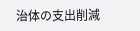治体の支出削減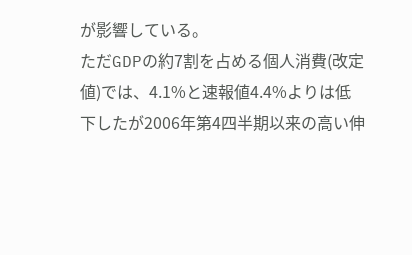が影響している。
ただGDPの約7割を占める個人消費(改定値)では、4.1%と速報値4.4%よりは低下したが2006年第4四半期以来の高い伸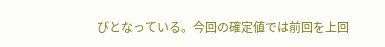びとなっている。今回の確定値では前回を上回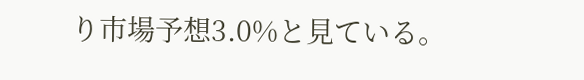り市場予想3.0%と見ている。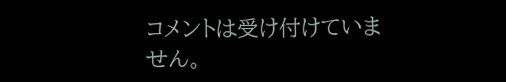コメントは受け付けていません。